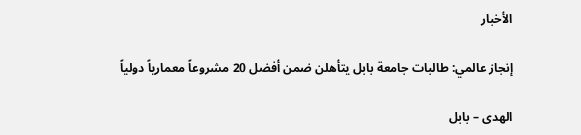الأخبار

إنجاز عالمي: طالبات جامعة بابل يتأهلن ضمن أفضل 20 مشروعاً معمارياً دولياً

الهدى – بابل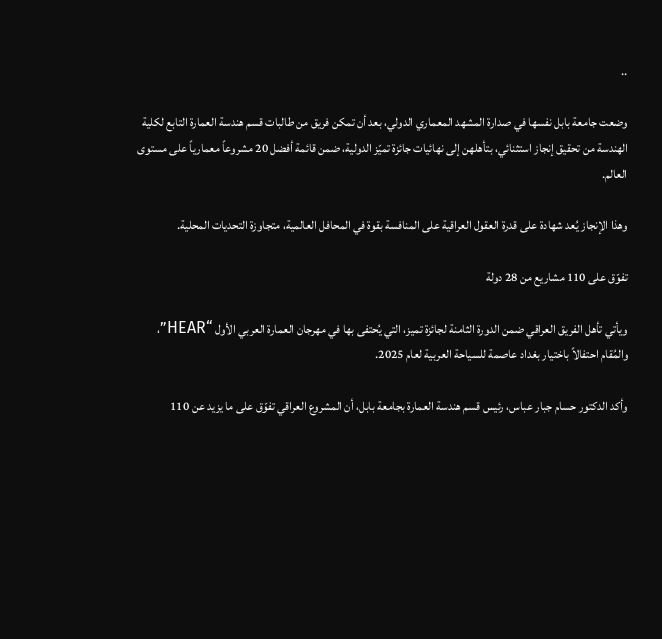..

وضعت جامعة بابل نفسها في صدارة المشهد المعماري الدولي، بعد أن تمكن فريق من طالبات قسم هندسة العمارة التابع لكلية الهندسة من تحقيق إنجاز استثنائي، بتأهلهن إلى نهائيات جائزة تميّز الدولية، ضمن قائمة أفضل 20 مشروعاً معمارياً على مستوى العالم.

وهذا الإنجاز يُعد شهادة على قدرة العقول العراقية على المنافسة بقوة في المحافل العالمية، متجاوزة التحديات المحلية.

تفوّق على 110 مشاريع من 28 دولة

ويأتي تأهل الفريق العراقي ضمن الدورة الثامنة لجائزة تميز، التي يُحتفى بها في مهرجان العمارة العربي الأول “HEAR”، والمُقام احتفالاً باختيار بغداد عاصمة للسياحة العربية لعام 2025.

وأكد الدكتور حسام جبار عباس، رئيس قسم هندسة العمارة بجامعة بابل، أن المشروع العراقي تفوّق على ما يزيد عن 110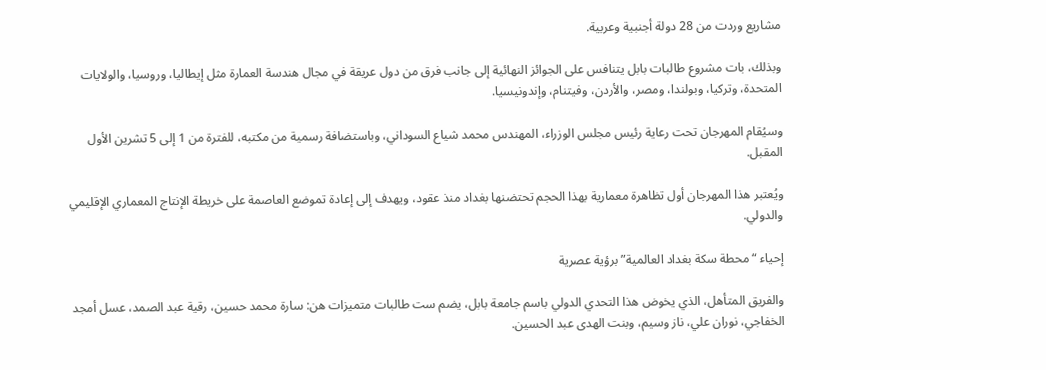مشاريع وردت من 28 دولة أجنبية وعربية.

وبذلك، بات مشروع طالبات بابل يتنافس على الجوائز النهائية إلى جانب فرق من دول عريقة في مجال هندسة العمارة مثل إيطاليا، وروسيا، والولايات المتحدة، وتركيا، وبولندا، ومصر، والأردن، وفيتنام، وإندونيسيا.

وسيُقام المهرجان تحت رعاية رئيس مجلس الوزراء، المهندس محمد شياع السوداني، وباستضافة رسمية من مكتبه، للفترة من 1 إلى 5 تشرين الأول المقبل.

ويُعتبر هذا المهرجان أول تظاهرة معمارية بهذا الحجم تحتضنها بغداد منذ عقود، ويهدف إلى إعادة تموضع العاصمة على خريطة الإنتاج المعماري الإقليمي والدولي.

إحياء “محطة سكة بغداد العالمية” برؤية عصرية

والفريق المتأهل، الذي يخوض هذا التحدي الدولي باسم جامعة بابل، يضم ست طالبات متميزات هن: سارة محمد حسين، رقية عبد الصمد، عسل أمجد الخفاجي، نوران علي، ناز وسيم، وبنت الهدى عبد الحسين.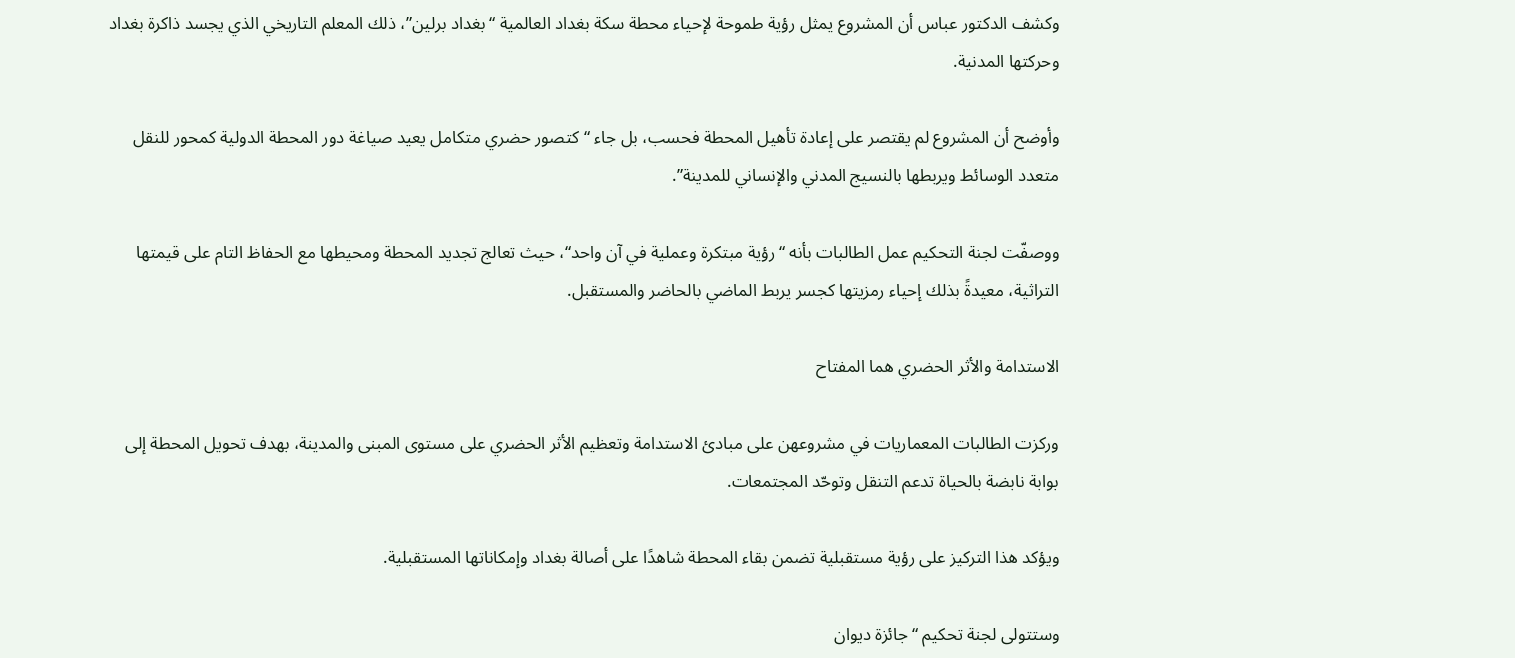وكشف الدكتور عباس أن المشروع يمثل رؤية طموحة لإحياء محطة سكة بغداد العالمية “بغداد برلين”، ذلك المعلم التاريخي الذي يجسد ذاكرة بغداد وحركتها المدنية.

وأوضح أن المشروع لم يقتصر على إعادة تأهيل المحطة فحسب، بل جاء “كتصور حضري متكامل يعيد صياغة دور المحطة الدولية كمحور للنقل متعدد الوسائط ويربطها بالنسيج المدني والإنساني للمدينة”.

ووصفّت لجنة التحكيم عمل الطالبات بأنه “رؤية مبتكرة وعملية في آن واحد“، حيث تعالج تجديد المحطة ومحيطها مع الحفاظ التام على قيمتها التراثية، معيدةً بذلك إحياء رمزيتها كجسر يربط الماضي بالحاضر والمستقبل.

الاستدامة والأثر الحضري هما المفتاح

وركزت الطالبات المعماريات في مشروعهن على مبادئ الاستدامة وتعظيم الأثر الحضري على مستوى المبنى والمدينة، بهدف تحويل المحطة إلى بوابة نابضة بالحياة تدعم التنقل وتوحّد المجتمعات.

ويؤكد هذا التركيز على رؤية مستقبلية تضمن بقاء المحطة شاهدًا على أصالة بغداد وإمكاناتها المستقبلية.

وستتولى لجنة تحكيم “جائزة ديوان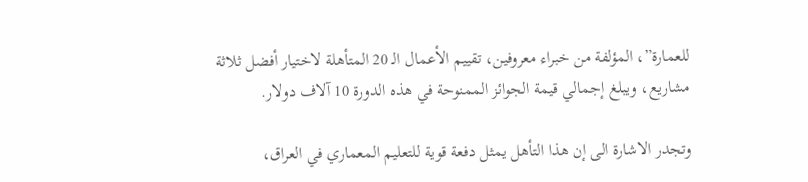للعمارة”، المؤلفة من خبراء معروفين، تقييم الأعمال الـ 20 المتأهلة لاختيار أفضل ثلاثة مشاريع، ويبلغ إجمالي قيمة الجوائز الممنوحة في هذه الدورة 10 آلاف دولار.

وتجدر الاشارة الى إن هذا التأهل يمثل دفعة قوية للتعليم المعماري في العراق،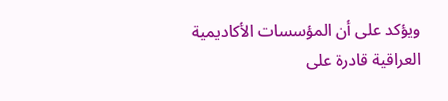ويؤكد على أن المؤسسات الأكاديمية العراقية قادرة على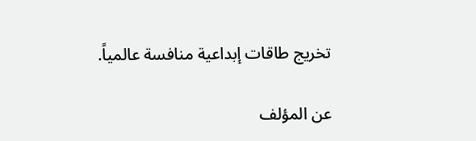تخريج طاقات إبداعية منافسة عالمياً.

عن المؤلف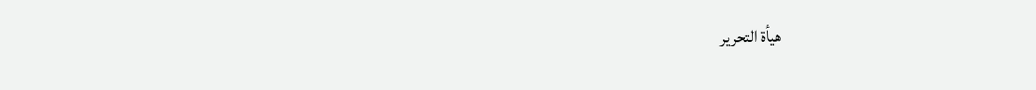هيأة التحرير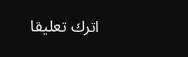اترك تعليقا